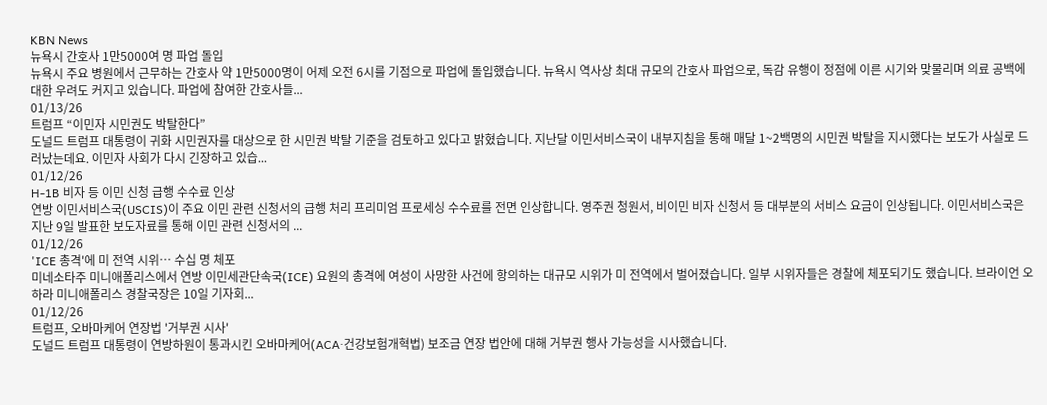KBN News
뉴욕시 간호사 1만5000여 명 파업 돌입
뉴욕시 주요 병원에서 근무하는 간호사 약 1만5000명이 어제 오전 6시를 기점으로 파업에 돌입했습니다. 뉴욕시 역사상 최대 규모의 간호사 파업으로, 독감 유행이 정점에 이른 시기와 맞물리며 의료 공백에 대한 우려도 커지고 있습니다. 파업에 참여한 간호사들...
01/13/26
트럼프 “이민자 시민권도 박탈한다”
도널드 트럼프 대통령이 귀화 시민권자를 대상으로 한 시민권 박탈 기준을 검토하고 있다고 밝혔습니다. 지난달 이민서비스국이 내부지침을 통해 매달 1~2백명의 시민권 박탈을 지시했다는 보도가 사실로 드러났는데요. 이민자 사회가 다시 긴장하고 있습...
01/12/26
H-1B 비자 등 이민 신청 급행 수수료 인상
연방 이민서비스국(USCIS)이 주요 이민 관련 신청서의 급행 처리 프리미엄 프로세싱 수수료를 전면 인상합니다. 영주권 청원서, 비이민 비자 신청서 등 대부분의 서비스 요금이 인상됩니다. 이민서비스국은 지난 9일 발표한 보도자료를 통해 이민 관련 신청서의 ...
01/12/26
'ICE 총격'에 미 전역 시위… 수십 명 체포
미네소타주 미니애폴리스에서 연방 이민세관단속국(ICE) 요원의 총격에 여성이 사망한 사건에 항의하는 대규모 시위가 미 전역에서 벌어졌습니다. 일부 시위자들은 경찰에 체포되기도 했습니다. 브라이언 오하라 미니애폴리스 경찰국장은 10일 기자회...
01/12/26
트럼프, 오바마케어 연장법 '거부권 시사'
도널드 트럼프 대통령이 연방하원이 통과시킨 오바마케어(ACA·건강보험개혁법) 보조금 연장 법안에 대해 거부권 행사 가능성을 시사했습니다.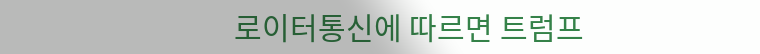로이터통신에 따르면 트럼프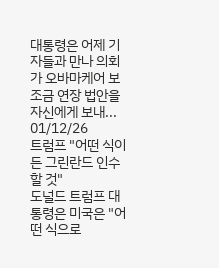대통령은 어제 기자들과 만나 의회가 오바마케어 보조금 연장 법안을 자신에게 보내...
01/12/26
트럼프 "어떤 식이든 그린란드 인수할 것"
도널드 트럼프 대통령은 미국은 "어떤 식으로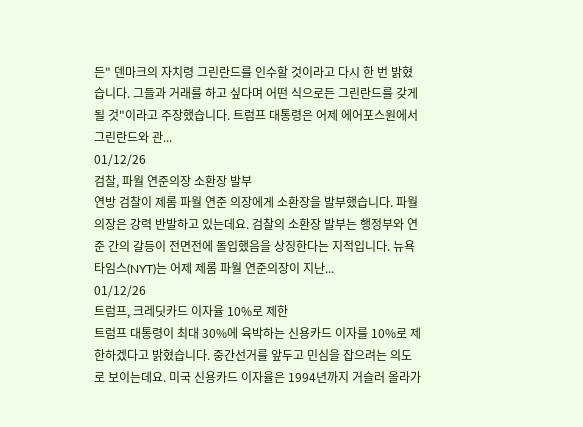든" 덴마크의 자치령 그린란드를 인수할 것이라고 다시 한 번 밝혔습니다. 그들과 거래를 하고 싶다며 어떤 식으로든 그린란드를 갖게 될 것"이라고 주장했습니다. 트럼프 대통령은 어제 에어포스원에서 그린란드와 관...
01/12/26
검찰, 파월 연준의장 소환장 발부
연방 검찰이 제롬 파월 연준 의장에게 소환장을 발부했습니다. 파월 의장은 강력 반발하고 있는데요. 검찰의 소환장 발부는 행정부와 연준 간의 갈등이 전면전에 돌입했음을 상징한다는 지적입니다. 뉴욕타임스(NYT)는 어제 제롬 파월 연준의장이 지난...
01/12/26
트럼프, 크레딧카드 이자율 10%로 제한
트럼프 대통령이 최대 30%에 육박하는 신용카드 이자를 10%로 제한하겠다고 밝혔습니다. 중간선거를 앞두고 민심을 잡으려는 의도로 보이는데요. 미국 신용카드 이자율은 1994년까지 거슬러 올라가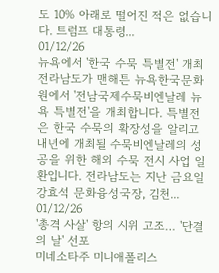도 10% 아래로 떨어진 적은 없습니다. 트럼프 대통령...
01/12/26
뉴욕에서 '한국 수묵 특별전' 개최
전라남도가 맨해튼 뉴욕한국문화원에서 '전남국제수묵비엔날레 뉴욕 특별전'을 개최합니다. 특별전은 한국 수묵의 확장성을 알리고 내년에 개최될 수묵비엔날레의 성공을 위한 해외 수묵 전시 사업 일환입니다. 전라남도는 지난 금요일 강효석 문화융성국장, 김천...
01/12/26
'총격 사살' 항의 시위 고조… '단결의 날' 선포
미네소타주 미니애폴리스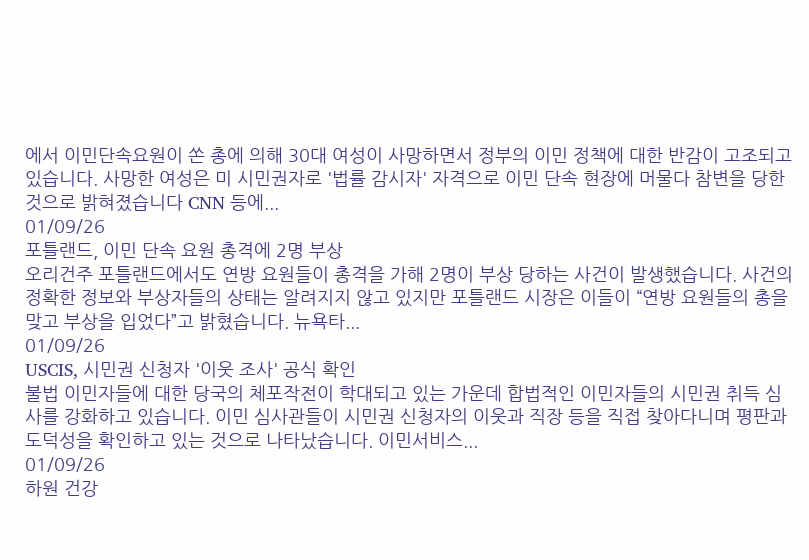에서 이민단속요원이 쏜 총에 의해 30대 여성이 사망하면서 정부의 이민 정책에 대한 반감이 고조되고 있습니다. 사망한 여성은 미 시민권자로 '법률 감시자' 자격으로 이민 단속 현장에 머물다 참변을 당한 것으로 밝혀졌습니다 CNN 등에...
01/09/26
포틀랜드, 이민 단속 요원 총격에 2명 부상
오리건주 포틀랜드에서도 연방 요원들이 총격을 가해 2명이 부상 당하는 사건이 발생했습니다. 사건의 정확한 정보와 부상자들의 상태는 알려지지 않고 있지만 포틀랜드 시장은 이들이 “연방 요원들의 총을 맞고 부상을 입었다”고 밝혔습니다. 뉴욕타...
01/09/26
USCIS, 시민권 신청자 '이웃 조사' 공식 확인
불법 이민자들에 대한 당국의 체포작전이 학대되고 있는 가운데 합법적인 이민자들의 시민권 취득 심사를 강화하고 있습니다. 이민 심사관들이 시민권 신청자의 이웃과 직장 등을 직접 찾아다니며 평판과 도덕성을 확인하고 있는 것으로 나타났습니다. 이민서비스...
01/09/26
하원 건강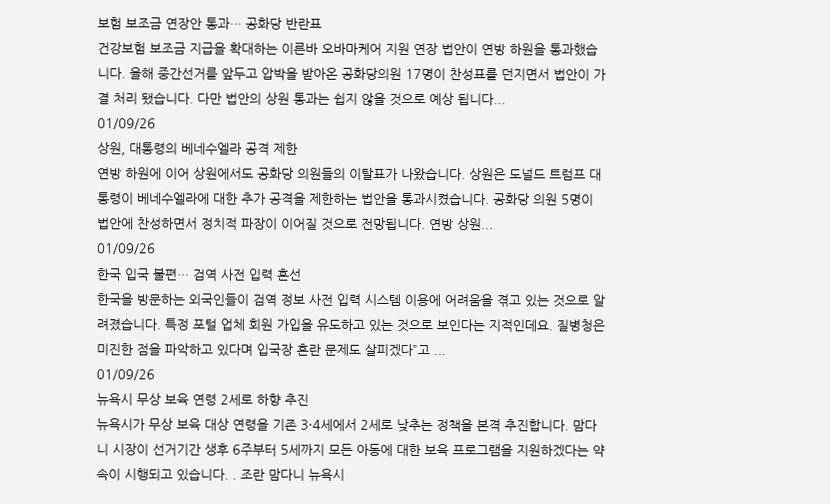보험 보조금 연장안 통과… 공화당 반란표
건강보험 보조금 지급을 확대하는 이른바 오바마케어 지원 연장 법안이 연방 하원을 통과했습니다. 올해 중간선거를 앞두고 압박을 받아온 공화당의원 17명이 찬성표를 던지면서 법안이 가결 처리 됐습니다. 다만 법안의 상원 통과는 쉽지 않을 것으로 예상 됩니다...
01/09/26
상원, 대통령의 베네수엘라 공격 제한
연방 하원에 이어 상원에서도 공화당 의원들의 이탈표가 나왔습니다. 상원은 도널드 트럼프 대통령이 베네수엘라에 대한 추가 공격을 제한하는 법안을 통과시켰습니다. 공화당 의원 5명이 법안에 찬성하면서 정치적 파장이 이어질 것으로 전망됩니다. 연방 상원...
01/09/26
한국 입국 불편… 검역 사전 입력 혼선
한국을 방문하는 외국인들이 검역 정보 사전 입력 시스템 이용에 어려움을 겪고 있는 것으로 알려졌습니다. 특정 포털 업체 회원 가입을 유도하고 있는 것으로 보인다는 지적인데요. 질병청은 미진한 점을 파악하고 있다며 입국장 혼란 문제도 살피겠다”고 ...
01/09/26
뉴욕시 무상 보육 연령 2세로 하향 추진
뉴욕시가 무상 보육 대상 연령을 기존 3·4세에서 2세로 낮추는 정책을 본격 추진합니다. 맘다니 시장이 선거기간 생후 6주부터 5세까지 모든 아동에 대한 보육 프로그램을 지원하겠다는 약속이 시행되고 있습니다. . 조란 맘다니 뉴욕시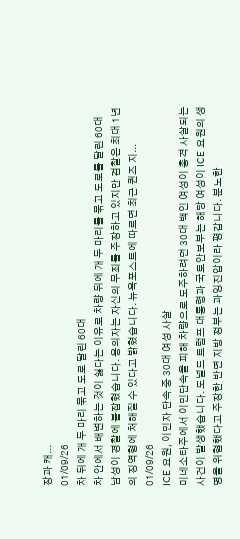장과 캐...
01/09/26
차 뒤에 개 두 마리 묶고 도로 달린 60대
차 안에서 배변하는 것이 싫다는 이유로 차량 뒤에 개 두 마리를 묶고 도로를 달린 60대 남성이 경찰에 붙잡혔습니다. 용의자는 자신의 무죄를 주장하고 있지만 검찰은 최대 1년의 징역형에 처해질 수 있다고 밝혔습니다. 뉴욕포스트에 따르면 최근 퀸즈 지...
01/09/26
ICE 요원, 이민자 단속 중 30대 여성 사살
미네소타주에서 이민단속을 피해 차량으로 도주하려던 30대 백인 여성이 총격 사살되는 사건이 발생했습니다. 도널드 트럼프 대통령과 국토안보부는 해당 여성이 ICE 요원의 생명을 위협했다고 주장한 반면 지방 정부는 과잉진압이라 평갑니다. 분노한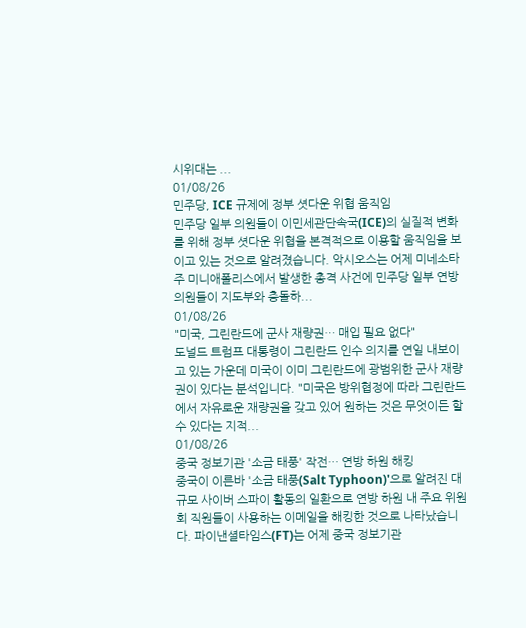시위대는 ...
01/08/26
민주당, ICE 규제에 정부 셧다운 위협 움직임
민주당 일부 의원들이 이민세관단속국(ICE)의 실질적 변화를 위해 정부 셧다운 위협을 본격적으로 이용할 움직임을 보이고 있는 것으로 알려졌습니다. 악시오스는 어제 미네소타주 미니애폴리스에서 발생한 총격 사건에 민주당 일부 연방 의원들이 지도부와 충돌하...
01/08/26
"미국, 그린란드에 군사 재량권… 매입 필요 없다"
도널드 트럼프 대통령이 그린란드 인수 의지를 연일 내보이고 있는 가운데 미국이 이미 그린란드에 광범위한 군사 재량권이 있다는 분석입니다. "미국은 방위협정에 따라 그린란드에서 자유로운 재량권을 갖고 있어 원하는 것은 무엇이든 할 수 있다는 지적...
01/08/26
중국 정보기관 '소금 태풍' 작전… 연방 하원 해킹
중국이 이른바 '소금 태풍(Salt Typhoon)'으로 알려진 대규모 사이버 스파이 활동의 일환으로 연방 하원 내 주요 위원회 직원들이 사용하는 이메일을 해킹한 것으로 나타났습니다. 파이낸셜타임스(FT)는 어제 중국 정보기관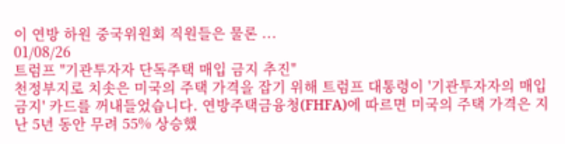이 연방 하원 중국위원회 직원들은 물론 ...
01/08/26
트럼프 "기관투자자 단독주택 매입 금지 추진"
천정부지로 치솟은 미국의 주택 가격을 잡기 위해 트럼프 대통령이 '기관투자자의 매입 금지' 카드를 꺼내들었습니다. 연방주택금융청(FHFA)에 따르면 미국의 주택 가격은 지난 5년 동안 무려 55% 상승했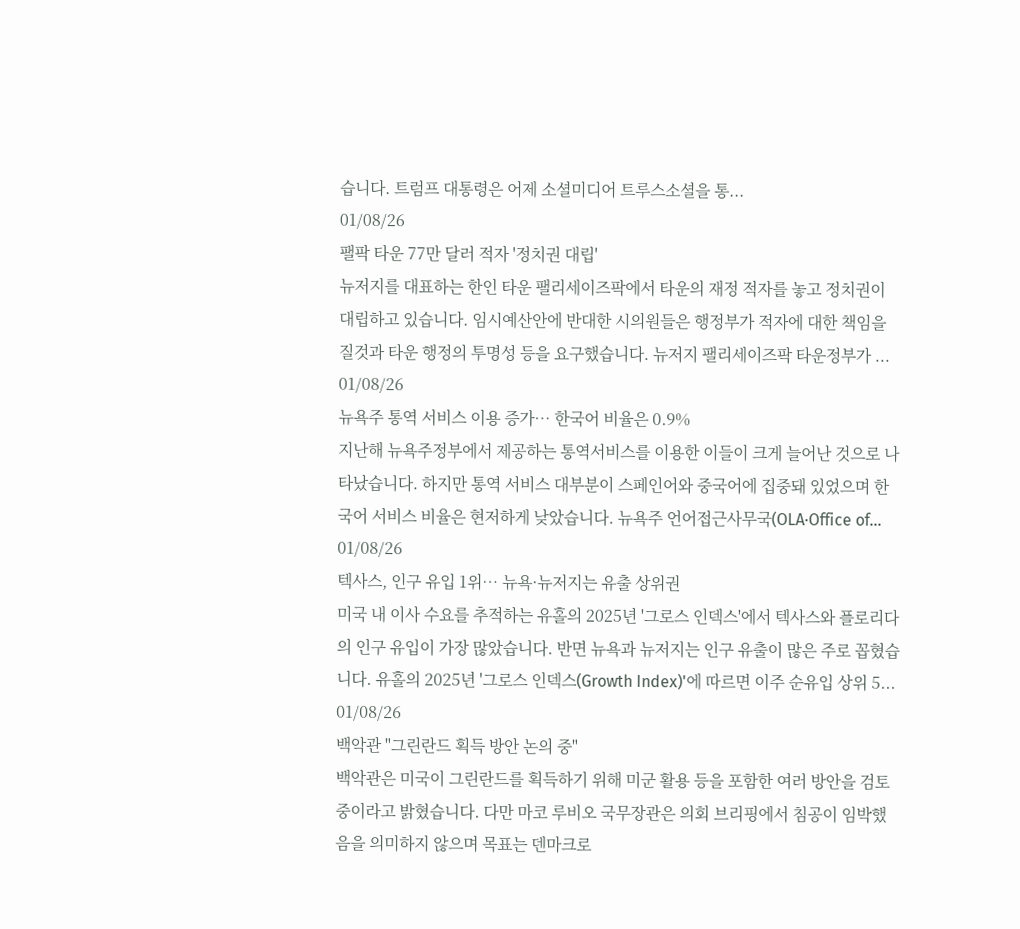습니다. 트럼프 대통령은 어제 소셜미디어 트루스소셜을 통...
01/08/26
팰팍 타운 77만 달러 적자 '정치권 대립'
뉴저지를 대표하는 한인 타운 팰리세이즈팍에서 타운의 재정 적자를 놓고 정치권이 대립하고 있습니다. 임시예산안에 반대한 시의원들은 행정부가 적자에 대한 책임을 질것과 타운 행정의 투명성 등을 요구했습니다. 뉴저지 팰리세이즈팍 타운정부가 ...
01/08/26
뉴욕주 통역 서비스 이용 증가… 한국어 비율은 0.9%
지난해 뉴욕주정부에서 제공하는 통역서비스를 이용한 이들이 크게 늘어난 것으로 나타났습니다. 하지만 통역 서비스 대부분이 스페인어와 중국어에 집중돼 있었으며 한국어 서비스 비율은 현저하게 낮았습니다. 뉴욕주 언어접근사무국(OLA·Office of...
01/08/26
텍사스, 인구 유입 1위… 뉴욕·뉴저지는 유출 상위권
미국 내 이사 수요를 추적하는 유홀의 2025년 '그로스 인덱스'에서 텍사스와 플로리다의 인구 유입이 가장 많았습니다. 반면 뉴욕과 뉴저지는 인구 유출이 많은 주로 꼽혔습니다. 유홀의 2025년 '그로스 인덱스(Growth Index)'에 따르면 이주 순유입 상위 5...
01/08/26
백악관 "그린란드 획득 방안 논의 중"
백악관은 미국이 그린란드를 획득하기 위해 미군 활용 등을 포함한 여러 방안을 검토 중이라고 밝혔습니다. 다만 마코 루비오 국무장관은 의회 브리핑에서 침공이 임박했음을 의미하지 않으며 목표는 덴마크로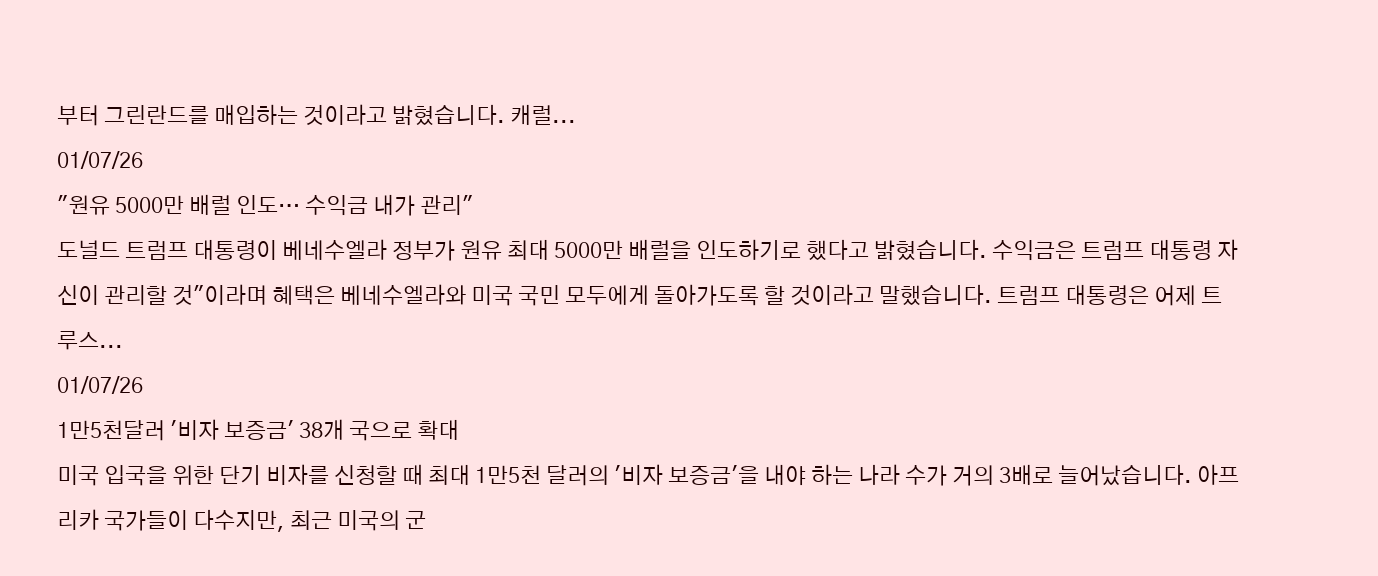부터 그린란드를 매입하는 것이라고 밝혔습니다. 캐럴...
01/07/26
"원유 5000만 배럴 인도… 수익금 내가 관리"
도널드 트럼프 대통령이 베네수엘라 정부가 원유 최대 5000만 배럴을 인도하기로 했다고 밝혔습니다. 수익금은 트럼프 대통령 자신이 관리할 것"이라며 혜택은 베네수엘라와 미국 국민 모두에게 돌아가도록 할 것이라고 말했습니다. 트럼프 대통령은 어제 트루스...
01/07/26
1만5천달러 '비자 보증금' 38개 국으로 확대
미국 입국을 위한 단기 비자를 신청할 때 최대 1만5천 달러의 '비자 보증금'을 내야 하는 나라 수가 거의 3배로 늘어났습니다. 아프리카 국가들이 다수지만, 최근 미국의 군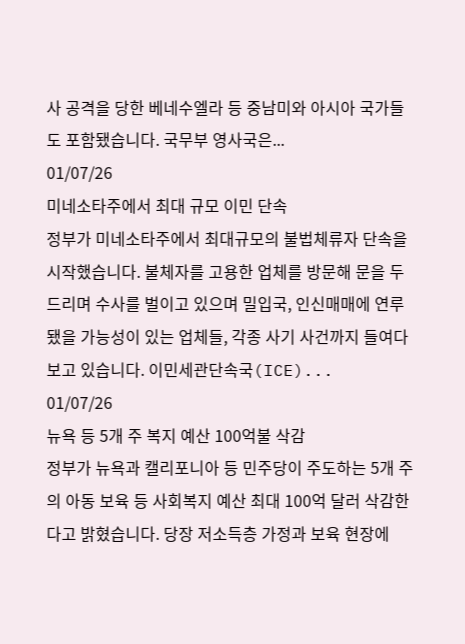사 공격을 당한 베네수엘라 등 중남미와 아시아 국가들도 포함됐습니다. 국무부 영사국은...
01/07/26
미네소타주에서 최대 규모 이민 단속
정부가 미네소타주에서 최대규모의 불법체류자 단속을 시작했습니다. 불체자를 고용한 업체를 방문해 문을 두드리며 수사를 벌이고 있으며 밀입국, 인신매매에 연루됐을 가능성이 있는 업체들, 각종 사기 사건까지 들여다보고 있습니다. 이민세관단속국(ICE)...
01/07/26
뉴욕 등 5개 주 복지 예산 100억불 삭감
정부가 뉴욕과 캘리포니아 등 민주당이 주도하는 5개 주의 아동 보육 등 사회복지 예산 최대 100억 달러 삭감한다고 밝혔습니다. 당장 저소득층 가정과 보육 현장에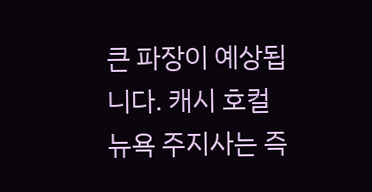큰 파장이 예상됩니다. 캐시 호컬 뉴욕 주지사는 즉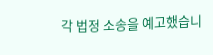각 법정 소송을 예고했습니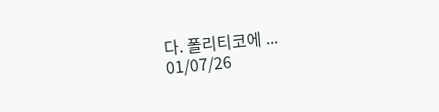다. 폴리티코에 ...
01/07/26